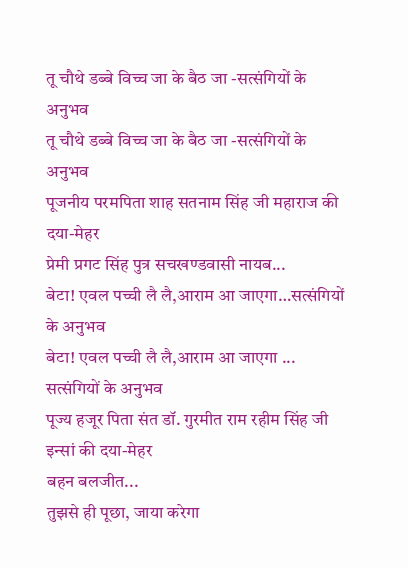तू चौथे डब्बे विच्च जा के बैठ जा -सत्संगियों के अनुभव
तू चौथे डब्बे विच्च जा के बैठ जा -सत्संगियों के अनुभव
पूजनीय परमपिता शाह सतनाम सिंह जी महाराज की दया-मेहर
प्रेमी प्रगट सिंह पुत्र सचखण्डवासी नायब...
बेटा! एवल पच्ची लै लै,आराम आ जाएगा…सत्संगियों के अनुभव
बेटा! एवल पच्ची लै लै,आराम आ जाएगा ... सत्संगियों के अनुभव
पूज्य हजूर पिता संत डॉ. गुरमीत राम रहीम सिंह जी इन्सां की दया-मेहर
बहन बलजीत...
तुझसे ही पूछा, जाया करेगा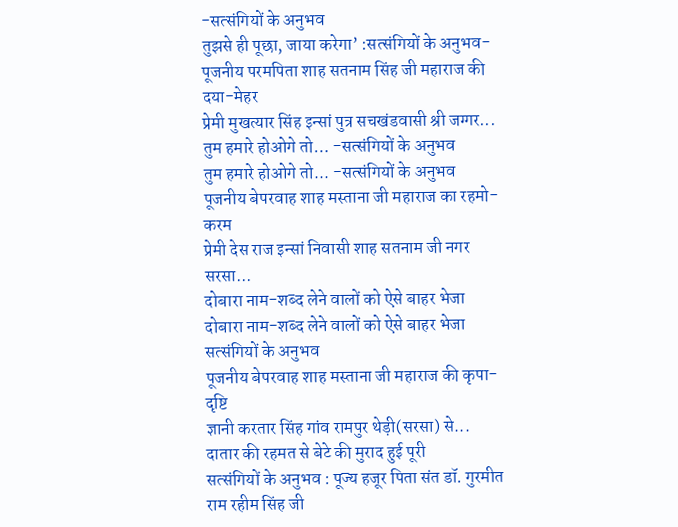-सत्संगियों के अनुभव
तुझसे ही पूछा, जाया करेगा’ :सत्संगियों के अनुभव- पूजनीय परमपिता शाह सतनाम सिंह जी महाराज की दया-मेहर
प्रेमी मुखत्यार सिंह इन्सां पुत्र सचखंडवासी श्री जग्गर...
तुम हमारे होओगे तो… -सत्संगियों के अनुभव
तुम हमारे होओगे तो... -सत्संगियों के अनुभव
पूजनीय बेपरवाह शाह मस्ताना जी महाराज का रहमो-करम
प्रेमी देस राज इन्सां निवासी शाह सतनाम जी नगर सरसा...
दोबारा नाम-शब्द लेने वालों को ऐसे बाहर भेजा
दोबारा नाम-शब्द लेने वालों को ऐसे बाहर भेजा
सत्संगियों के अनुभव
पूजनीय बेपरवाह शाह मस्ताना जी महाराज की कृपा-दृष्टि
ज्ञानी करतार सिंह गांव रामपुर थेड़ी(सरसा) से...
दातार की रहमत से बेटे की मुराद हुई पूरी
सत्संगियों के अनुभव : पूज्य हजूर पिता संत डॉ. गुरमीत राम रहीम सिंह जी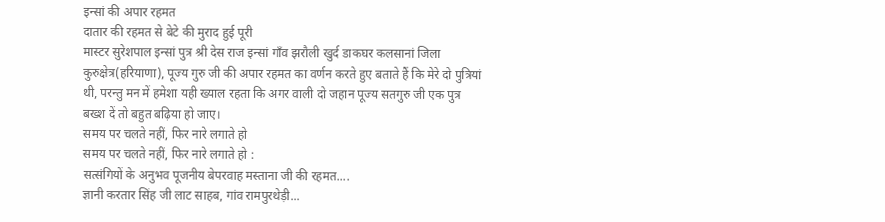इन्सां की अपार रहमत
दातार की रहमत से बेटे की मुराद हुई पूरी
मास्टर सुरेशपाल इन्सां पुत्र श्री देस राज इन्सां गाँव झरौली खुर्द डाकघर कलसानां जिला कुरुक्षेत्र(हरियाणा), पूज्य गुरु जी की अपार रहमत का वर्णन करते हुए बताते हैं कि मेरे दो पुत्रियां थी, परन्तु मन में हमेशा यही ख्याल रहता कि अगर वाली दो जहान पूज्य सतगुरु जी एक पुत्र बख्श दें तो बहुत बढ़िया हो जाए।
समय पर चलते नहीं, फिर नारे लगाते हो
समय पर चलते नहीं, फिर नारे लगाते हो :
सत्संगियों के अनुभव पूजनीय बेपरवाह मस्ताना जी की रहमत....
ज्ञानी करतार सिंह जी लाट साहब, गांव रामपुरथेड़ी...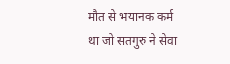मौत से भयानक कर्म था जो सतगुरु ने सेवा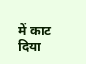में काट दिया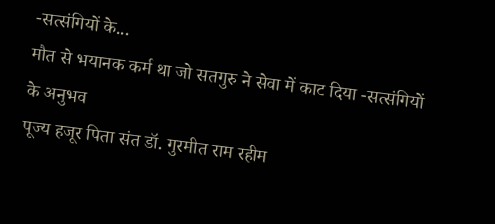-सत्संगियों के...
मौत से भयानक कर्म था जो सतगुरु ने सेवा में काट दिया -सत्संगियों के अनुभव
पूज्य हजूर पिता संत डॉ. गुरमीत राम रहीम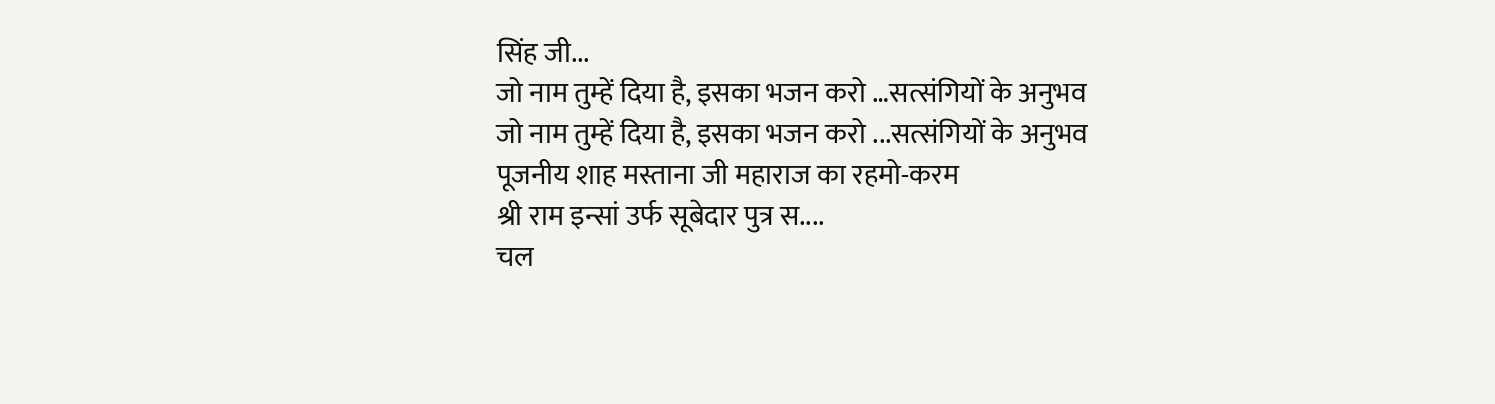सिंह जी...
जो नाम तुम्हें दिया है, इसका भजन करो …सत्संगियों के अनुभव
जो नाम तुम्हें दिया है, इसका भजन करो ...सत्संगियों के अनुभव
पूजनीय शाह मस्ताना जी महाराज का रहमो-करम
श्री राम इन्सां उर्फ सूबेदार पुत्र स....
चल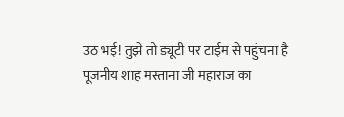उठ भई! तुझे तो ड्यूटी पर टाईम से पहुंचना है
पूजनीय शाह मस्ताना जी महाराज का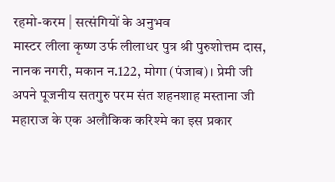रहमो-करम | सत्संगियों के अनुभव
मास्टर लीला कृष्ण उर्फ लीलाधर पुत्र श्री पुरुशोत्तम दास, नानक नगरी, मकान न.122, मोगा (पंजाब)। प्रेमी जी अपने पूजनीय सतगुरु परम संत शहनशाह मस्ताना जी महाराज के एक अलौकिक करिश्मे का इस प्रकार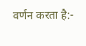वर्णन करता है:-